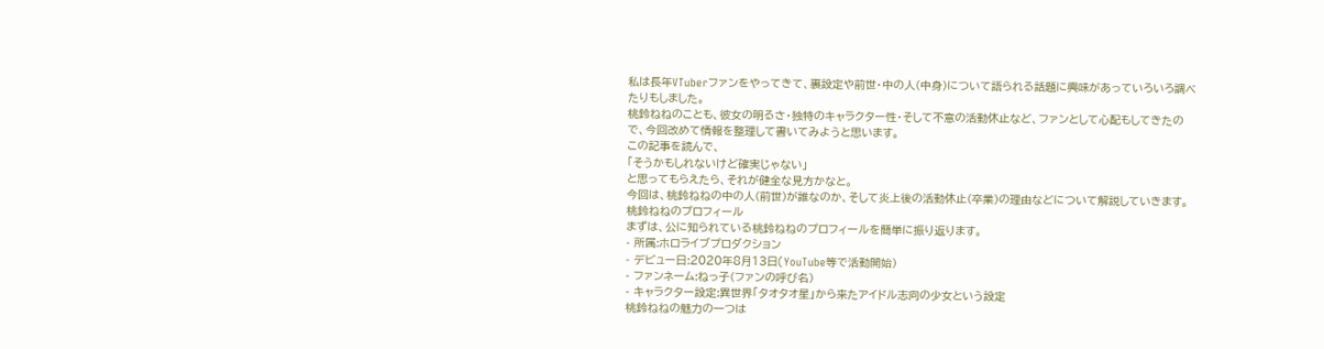私は長年VTuberファンをやってきて、裏設定や前世・中の人(中身)について語られる話題に興味があっていろいろ調べたりもしました。
桃鈴ねねのことも、彼女の明るさ・独特のキャラクター性・そして不意の活動休止など、ファンとして心配もしてきたので、今回改めて情報を整理して書いてみようと思います。
この記事を読んで、
「そうかもしれないけど確実じゃない」
と思ってもらえたら、それが健全な見方かなと。
今回は、桃鈴ねねの中の人(前世)が誰なのか、そして炎上後の活動休止(卒業)の理由などについて解説していきます。
桃鈴ねねのプロフィール
まずは、公に知られている桃鈴ねねのプロフィールを簡単に振り返ります。
- 所属:ホロライブプロダクション
- デビュー日:2020年8月13日(YouTube等で活動開始)
- ファンネーム:ねっ子(ファンの呼び名)
- キャラクター設定:異世界「タオタオ星」から来たアイドル志向の少女という設定
桃鈴ねねの魅力の一つは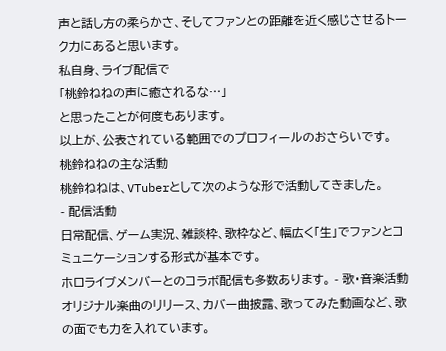声と話し方の柔らかさ、そしてファンとの距離を近く感じさせるトーク力にあると思います。
私自身、ライブ配信で
「桃鈴ねねの声に癒されるな…」
と思ったことが何度もあります。
以上が、公表されている範囲でのプロフィールのおさらいです。
桃鈴ねねの主な活動
桃鈴ねねは、VTuberとして次のような形で活動してきました。
- 配信活動
日常配信、ゲーム実況、雑談枠、歌枠など、幅広く「生」でファンとコミュニケーションする形式が基本です。
ホロライブメンバーとのコラボ配信も多数あります。 - 歌・音楽活動
オリジナル楽曲のリリース、カバー曲披露、歌ってみた動画など、歌の面でも力を入れています。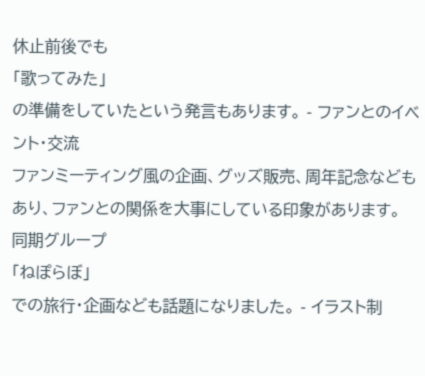休止前後でも
「歌ってみた」
の準備をしていたという発言もあります。 - ファンとのイベント・交流
ファンミーティング風の企画、グッズ販売、周年記念などもあり、ファンとの関係を大事にしている印象があります。
同期グループ
「ねぽらぼ」
での旅行・企画なども話題になりました。 - イラスト制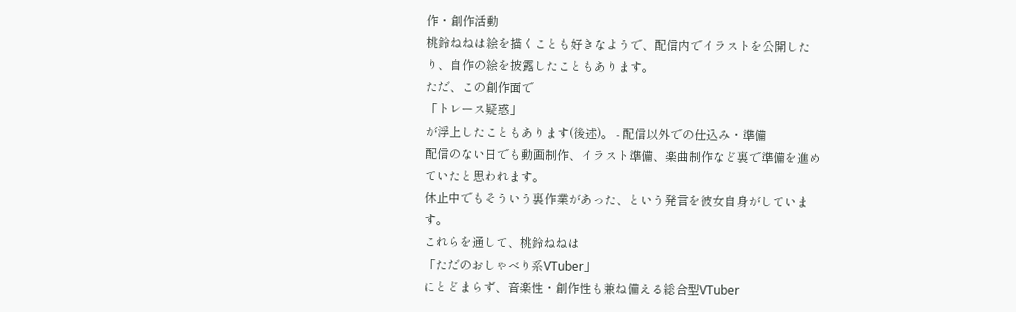作・創作活動
桃鈴ねねは絵を描くことも好きなようで、配信内でイラストを公開したり、自作の絵を披露したこともあります。
ただ、この創作面で
「トレース疑惑」
が浮上したこともあります(後述)。 - 配信以外での仕込み・準備
配信のない日でも動画制作、イラスト準備、楽曲制作など裏で準備を進めていたと思われます。
休止中でもそういう裏作業があった、という発言を彼女自身がしています。
これらを通して、桃鈴ねねは
「ただのおしゃべり系VTuber」
にとどまらず、音楽性・創作性も兼ね備える総合型VTuber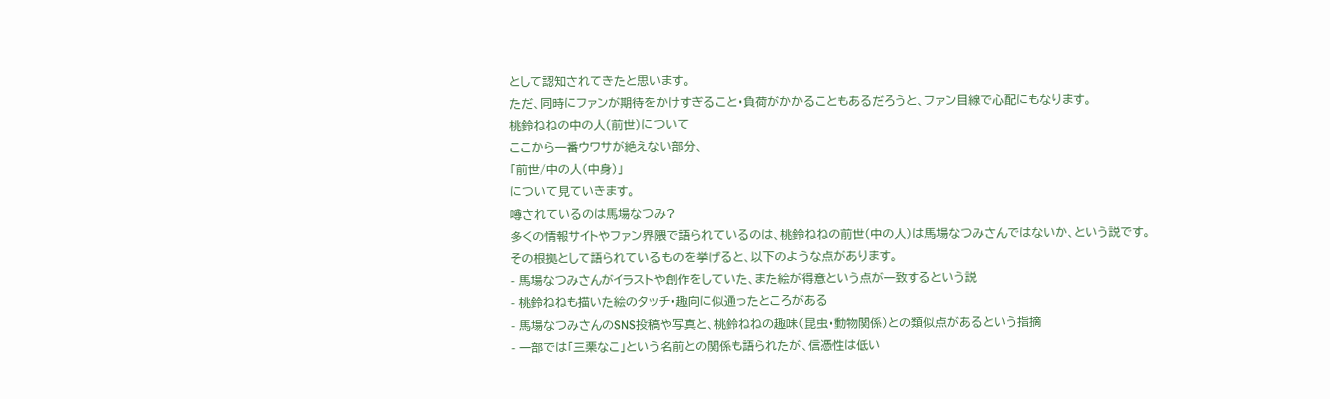として認知されてきたと思います。
ただ、同時にファンが期待をかけすぎること・負荷がかかることもあるだろうと、ファン目線で心配にもなります。
桃鈴ねねの中の人(前世)について
ここから一番ウワサが絶えない部分、
「前世/中の人(中身)」
について見ていきます。
噂されているのは馬場なつみ?
多くの情報サイトやファン界隈で語られているのは、桃鈴ねねの前世(中の人)は馬場なつみさんではないか、という説です。
その根拠として語られているものを挙げると、以下のような点があります。
- 馬場なつみさんがイラストや創作をしていた、また絵が得意という点が一致するという説
- 桃鈴ねねも描いた絵のタッチ・趣向に似通ったところがある
- 馬場なつみさんのSNS投稿や写真と、桃鈴ねねの趣味(昆虫・動物関係)との類似点があるという指摘
- 一部では「三栗なこ」という名前との関係も語られたが、信憑性は低い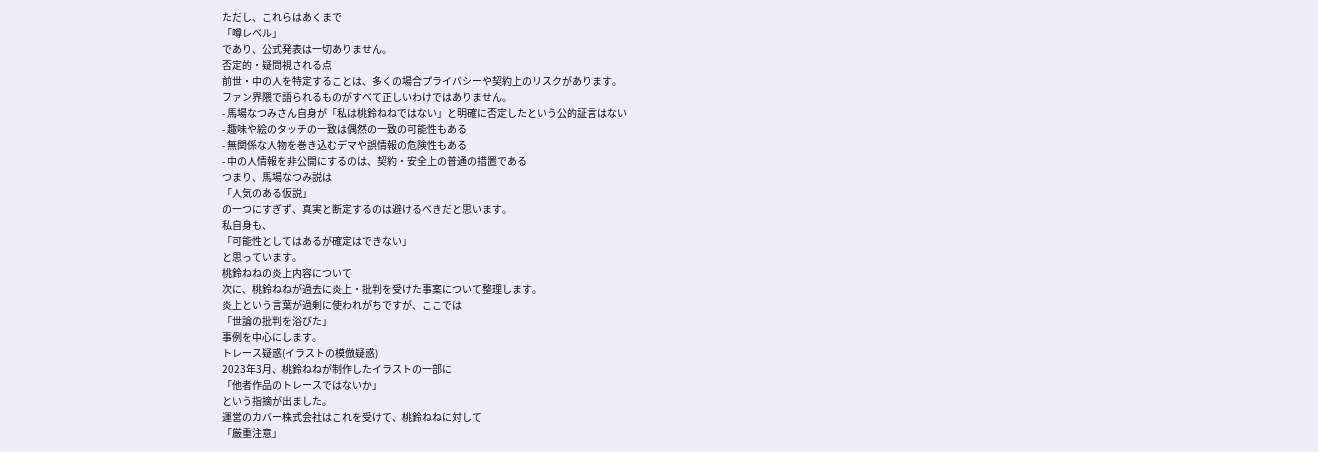ただし、これらはあくまで
「噂レベル」
であり、公式発表は一切ありません。
否定的・疑問視される点
前世・中の人を特定することは、多くの場合プライバシーや契約上のリスクがあります。
ファン界隈で語られるものがすべて正しいわけではありません。
- 馬場なつみさん自身が「私は桃鈴ねねではない」と明確に否定したという公的証言はない
- 趣味や絵のタッチの一致は偶然の一致の可能性もある
- 無関係な人物を巻き込むデマや誤情報の危険性もある
- 中の人情報を非公開にするのは、契約・安全上の普通の措置である
つまり、馬場なつみ説は
「人気のある仮説」
の一つにすぎず、真実と断定するのは避けるべきだと思います。
私自身も、
「可能性としてはあるが確定はできない」
と思っています。
桃鈴ねねの炎上内容について
次に、桃鈴ねねが過去に炎上・批判を受けた事案について整理します。
炎上という言葉が過剰に使われがちですが、ここでは
「世論の批判を浴びた」
事例を中心にします。
トレース疑惑(イラストの模倣疑惑)
2023年3月、桃鈴ねねが制作したイラストの一部に
「他者作品のトレースではないか」
という指摘が出ました。
運営のカバー株式会社はこれを受けて、桃鈴ねねに対して
「厳重注意」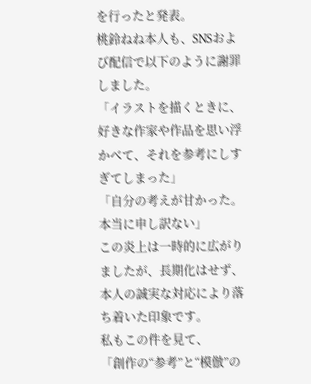を行ったと発表。
桃鈴ねね本人も、SNSおよび配信で以下のように謝罪しました。
「イラストを描くときに、好きな作家や作品を思い浮かべて、それを参考にしすぎてしまった」
「自分の考えが甘かった。本当に申し訳ない」
この炎上は一時的に広がりましたが、長期化はせず、本人の誠実な対応により落ち着いた印象です。
私もこの件を見て、
「創作の“参考”と“模倣”の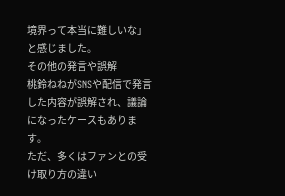境界って本当に難しいな」
と感じました。
その他の発言や誤解
桃鈴ねねがSNSや配信で発言した内容が誤解され、議論になったケースもあります。
ただ、多くはファンとの受け取り方の違い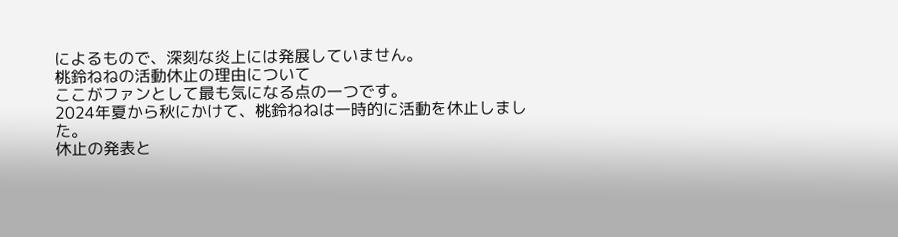によるもので、深刻な炎上には発展していません。
桃鈴ねねの活動休止の理由について
ここがファンとして最も気になる点の一つです。
2024年夏から秋にかけて、桃鈴ねねは一時的に活動を休止しました。
休止の発表と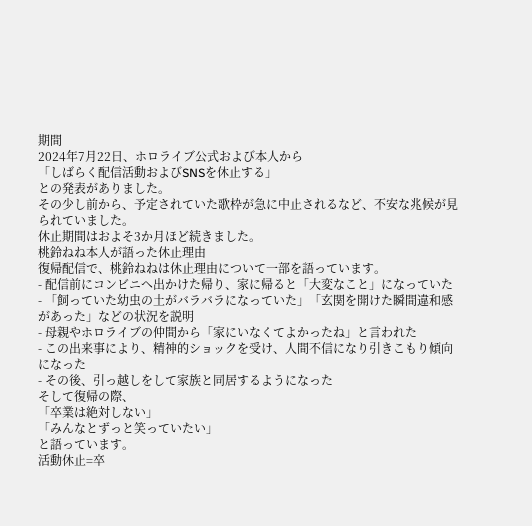期間
2024年7月22日、ホロライブ公式および本人から
「しばらく配信活動およびSNSを休止する」
との発表がありました。
その少し前から、予定されていた歌枠が急に中止されるなど、不安な兆候が見られていました。
休止期間はおよそ3か月ほど続きました。
桃鈴ねね本人が語った休止理由
復帰配信で、桃鈴ねねは休止理由について一部を語っています。
- 配信前にコンビニへ出かけた帰り、家に帰ると「大変なこと」になっていた
- 「飼っていた幼虫の土がバラバラになっていた」「玄関を開けた瞬間違和感があった」などの状況を説明
- 母親やホロライブの仲間から「家にいなくてよかったね」と言われた
- この出来事により、精神的ショックを受け、人間不信になり引きこもり傾向になった
- その後、引っ越しをして家族と同居するようになった
そして復帰の際、
「卒業は絶対しない」
「みんなとずっと笑っていたい」
と語っています。
活動休止=卒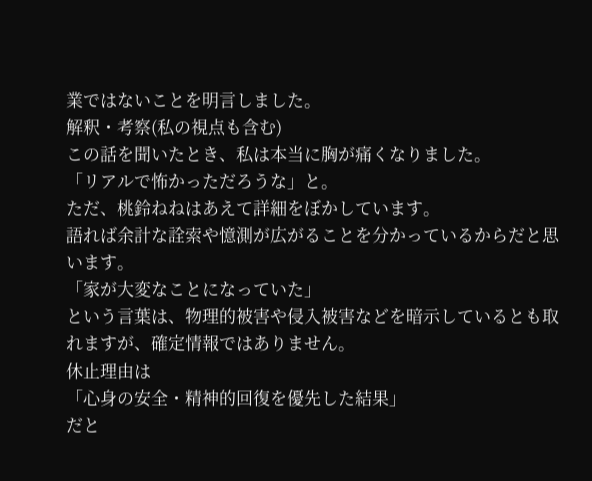業ではないことを明言しました。
解釈・考察(私の視点も含む)
この話を聞いたとき、私は本当に胸が痛くなりました。
「リアルで怖かっただろうな」と。
ただ、桃鈴ねねはあえて詳細をぼかしています。
語れば余計な詮索や憶測が広がることを分かっているからだと思います。
「家が大変なことになっていた」
という言葉は、物理的被害や侵入被害などを暗示しているとも取れますが、確定情報ではありません。
休止理由は
「心身の安全・精神的回復を優先した結果」
だと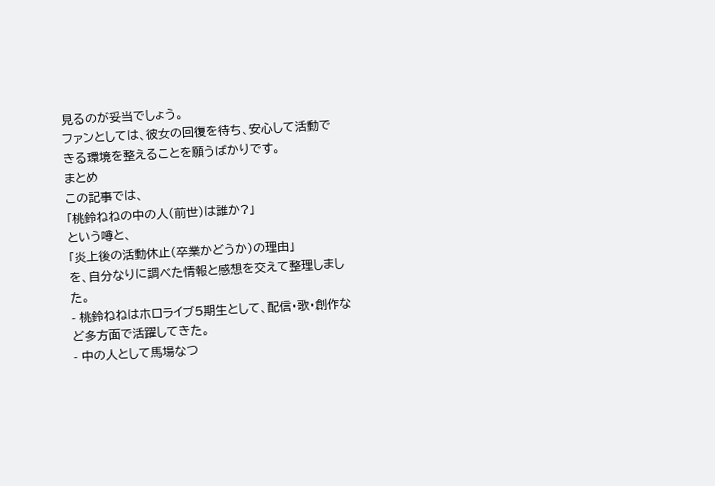見るのが妥当でしょう。
ファンとしては、彼女の回復を待ち、安心して活動できる環境を整えることを願うばかりです。
まとめ
この記事では、
「桃鈴ねねの中の人(前世)は誰か?」
という噂と、
「炎上後の活動休止(卒業かどうか)の理由」
を、自分なりに調べた情報と感想を交えて整理しました。
- 桃鈴ねねはホロライブ5期生として、配信・歌・創作など多方面で活躍してきた。
- 中の人として馬場なつ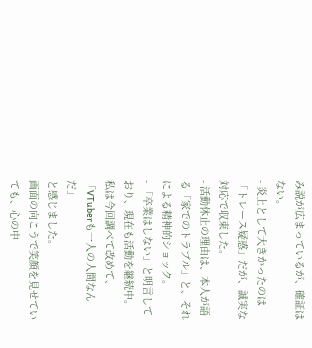み説が広まっているが、確証はない。
- 炎上として大きかったのは「トレース疑惑」だが、誠実な対応で収束した。
- 活動休止の理由は、本人が語る「家でのトラブル」と、それによる精神的ショック。
- 「卒業はしない」と明言しており、現在も活動を継続中。
私は今回調べて改めて、
「VTuberも一人の人間なんだ」
と感じました。
画面の向こうで笑顔を見せていても、心の中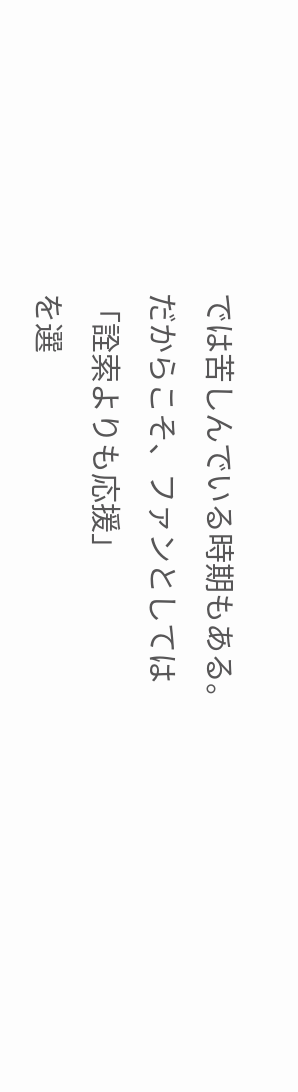では苦しんでいる時期もある。
だからこそ、ファンとしては
「詮索よりも応援」
を選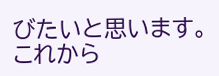びたいと思います。
これから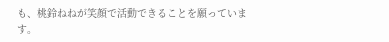も、桃鈴ねねが笑顔で活動できることを願っています。